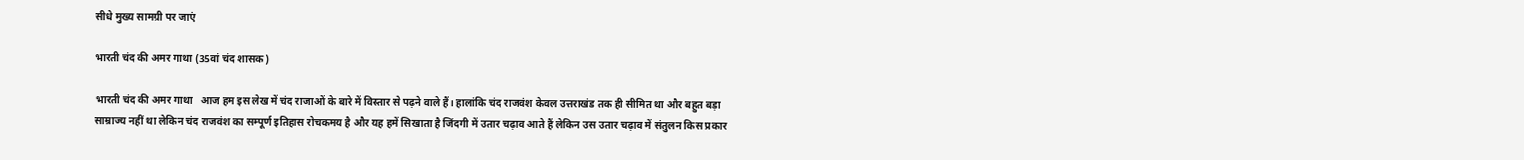सीधे मुख्य सामग्री पर जाएं

भारती चंद की अमर गाथा (35वां चंद शासक)

भारती चंद की अमर गाथा   आज हम इस लेख में चंद राजाओं के बारे में विस्तार से पढ़ने वाले हैं। हालांकि चंद राजवंश केवल उत्तराखंड तक ही सीमित था और बहुत बड़ा साम्राज्य नहीं था लेकिन चंद राजवंश का सम्पूर्ण इतिहास रोचकमय है और यह हमें सिखाता है जिंदगी में उतार चढ़ाव आते हैं लेकिन उस उतार चढ़ाव में संतुलन किस प्रकार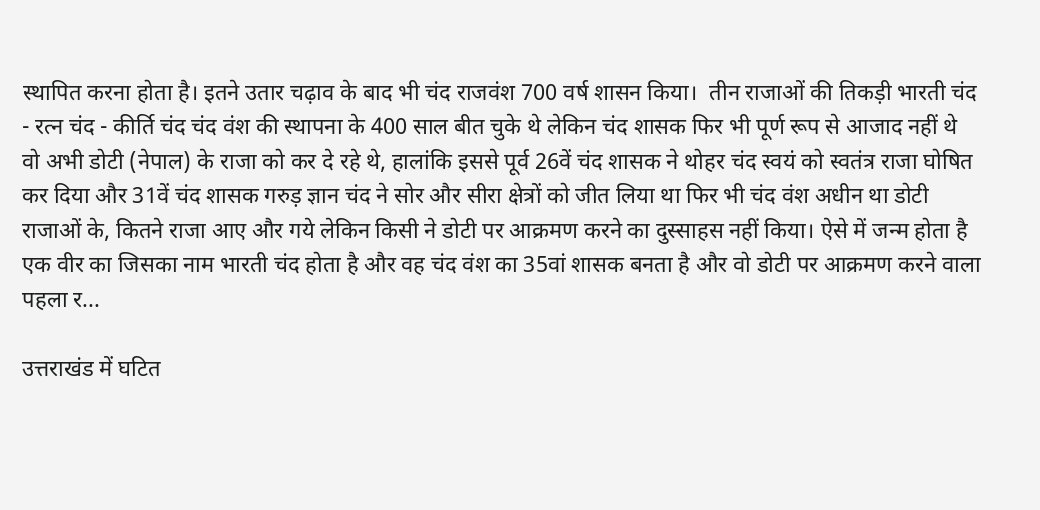स्थापित करना होता है। इतने उतार चढ़ाव के बाद भी चंद राजवंश 700 वर्ष शासन किया।  तीन राजाओं की तिकड़ी भारती चंद - रत्न चंद - कीर्ति चंद चंद वंश की स्थापना के 400 साल बीत चुके थे लेकिन चंद शासक फिर भी पूर्ण रूप से आजाद नहीं थे वो अभी डोटी (नेपाल) के राजा को कर दे रहे थे, हालांकि इससे पूर्व 26वें चंद शासक ने थोहर चंद स्वयं को स्वतंत्र राजा घोषित कर दिया और 31वें चंद शासक गरुड़ ज्ञान चंद ने सोर और सीरा क्षेत्रों को जीत लिया था फिर भी चंद वंश अधीन था डोटी राजाओं के, कितने राजा आए और गये लेकिन किसी ने डोटी पर आक्रमण करने का दुस्साहस नहीं किया। ऐसे में जन्म होता है एक वीर का जिसका नाम भारती चंद होता है और वह चंद वंश का 35वां शासक बनता है और वो डोटी पर आक्रमण करने वाला पहला र...

उत्तराखंड में घटित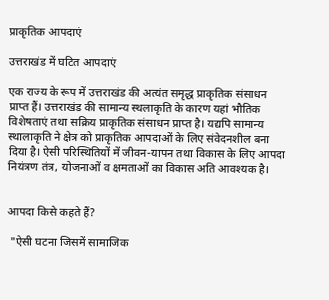प्राकृतिक आपदाएं

उत्तराखंड में घटित आपदाएं

एक राज्य के रूप में उत्तराखंड की अत्यंत समृद्ध प्राकृतिक संसाधन प्राप्त हैं। उत्तराखंड की सामान्य स्थलाकृति के कारण यहां भौतिक विशेषताएं तथा सक्रिय प्राकृतिक संसाधन प्राप्त है। यद्यपि सामान्य स्थालाकृति ने क्षेत्र को प्राकृतिक आपदाओं के लिए संवेदनशील बना दिया है। ऐसी परिस्थितियों में जीवन-यापन तथा विकास के लिए आपदा नियंत्रण तंत्र, योजनाओं व क्षमताओं का विकास अति आवश्यक है।


आपदा किसे कहते हैं?

 "ऐसी घटना जिसमें सामाजिक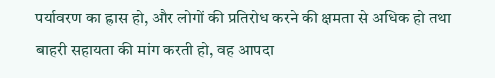पर्यावरण का ह्रास हो, और लोगों की प्रतिरोध करने की क्षमता से अधिक हो तथा बाहरी सहायता की मांग करती हो, वह आपदा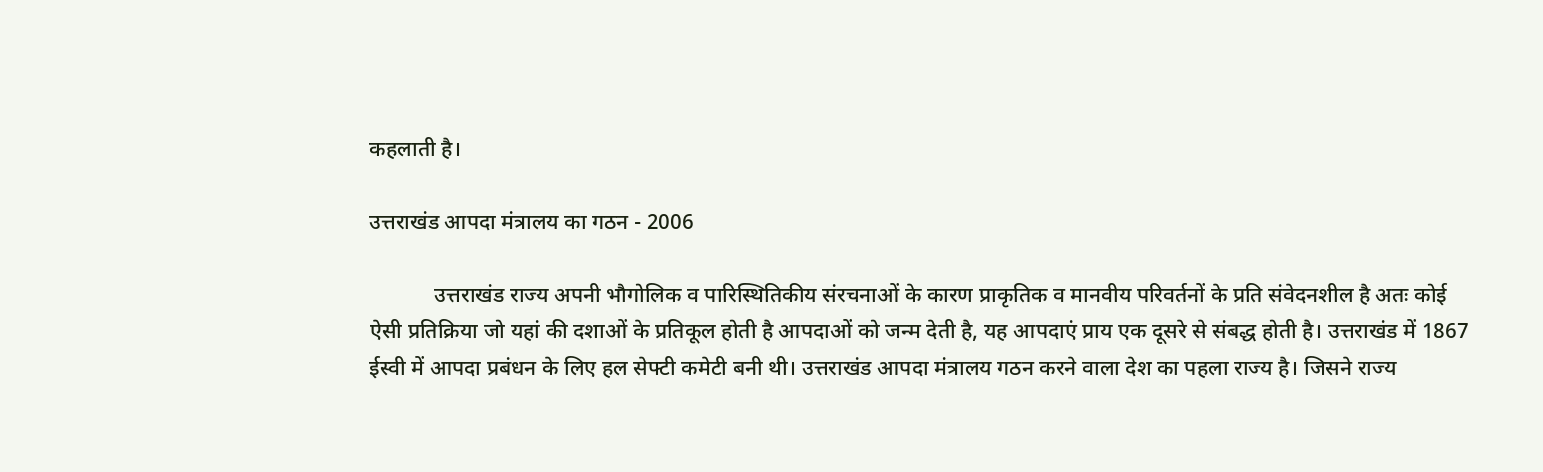कहलाती है।

उत्तराखंड आपदा मंत्रालय का गठन - 2006

            उत्तराखंड राज्य अपनी भौगोलिक व पारिस्थितिकीय संरचनाओं के कारण प्राकृतिक व मानवीय परिवर्तनों के प्रति संवेदनशील है अतः कोई ऐसी प्रतिक्रिया जो यहां की दशाओं के प्रतिकूल होती है आपदाओं को जन्म देती है, यह आपदाएं प्राय एक दूसरे से संबद्ध होती है। उत्तराखंड में 1867 ईस्वी में आपदा प्रबंधन के लिए हल सेफ्टी कमेटी बनी थी। उत्तराखंड आपदा मंत्रालय गठन करने वाला देश का पहला राज्य है। जिसने राज्य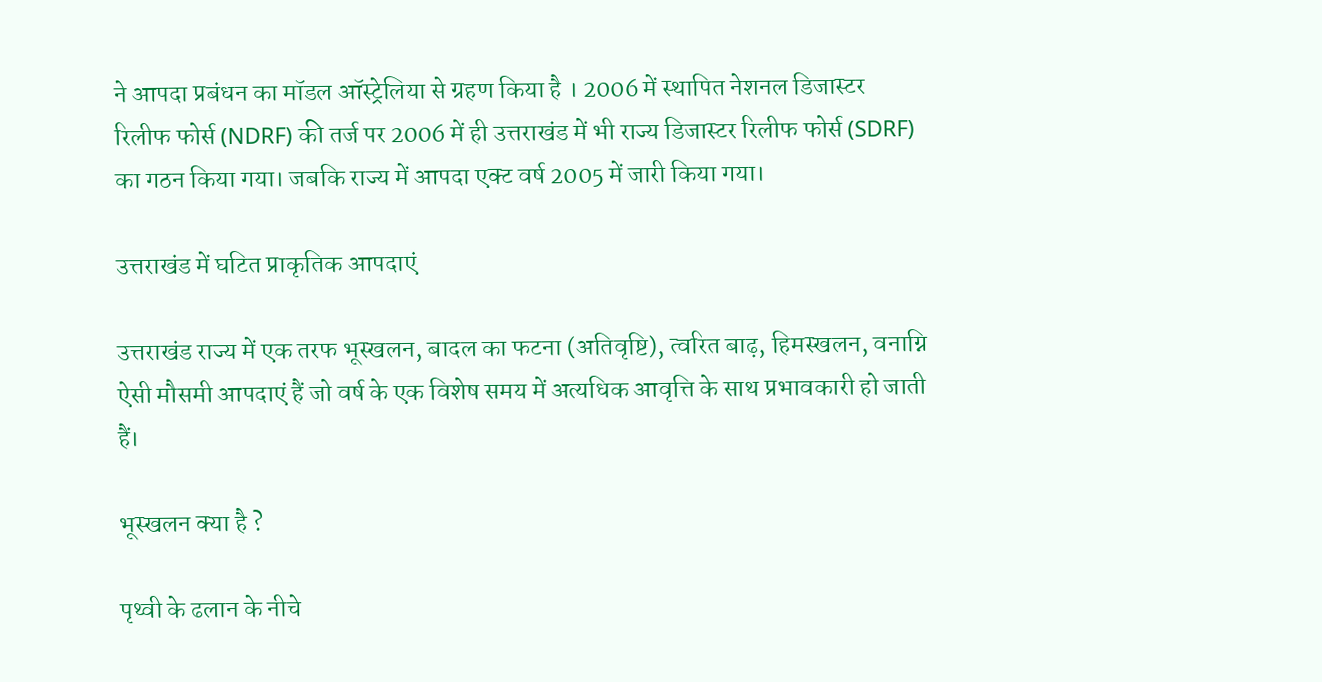ने आपदा प्रबंधन का मॉडल ऑस्ट्रेलिया से ग्रहण किया है । 2006 में स्थापित नेशनल डिजास्टर रिलीफ फोर्स (NDRF) की तर्ज पर 2006 में ही उत्तराखंड में भी राज्य डिजास्टर रिलीफ फोर्स (SDRF) का गठन किया गया। जबकि राज्य में आपदा एक्ट वर्ष 2005 में जारी किया गया।

उत्तराखंड में घटित प्राकृतिक आपदाएं

उत्तराखंड राज्य में एक तरफ भूस्खलन, बादल का फटना (अतिवृष्टि), त्वरित बाढ़, हिमस्खलन, वनाग्नि ऐसी मौसमी आपदाएं हैं जो वर्ष के एक विशेष समय में अत्यधिक आवृत्ति के साथ प्रभावकारी हो जाती हैं।

भूस्खलन क्या है ?

पृथ्वी के ढलान के नीचे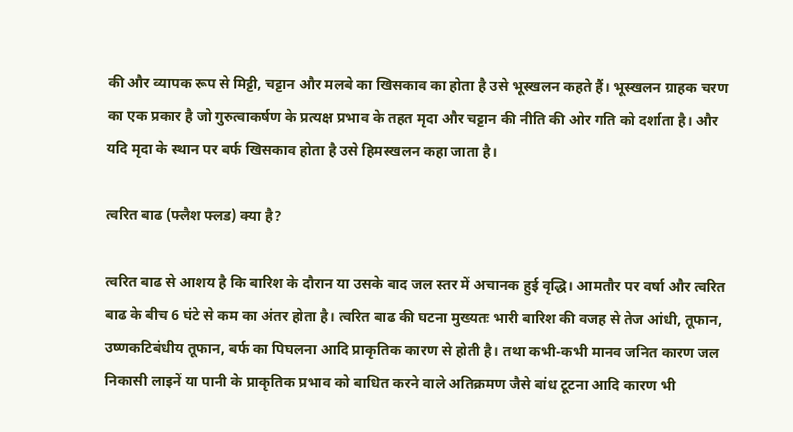की और व्यापक रूप से मिट्टी, चट्टान और मलबे का खिसकाव का होता है उसे भूस्खलन कहते हैं। भूस्खलन ग्राहक चरण का एक प्रकार है जो गुरुत्वाकर्षण के प्रत्यक्ष प्रभाव के तहत मृदा और चट्टान की नीति की ओर गति को दर्शाता है। और यदि मृदा के स्थान पर बर्फ खिसकाव होता है उसे हिमस्खलन कहा जाता है।

त्वरित बाढ (फ्लैश फ्लड) क्या है?

त्वरित बाढ से आशय है कि बारिश के दौरान या उसके बाद जल स्तर में अचानक हुई वृद्धि। आमतौर पर वर्षा और त्वरित बाढ के बीच 6 घंटे से कम का अंतर होता है। त्वरित बाढ की घटना मुख्यतः भारी बारिश की वजह से तेज आंधी, तूफान, उष्णकटिबंधीय तूफान, बर्फ का पिघलना आदि प्राकृतिक कारण से होती है। तथा कभी-कभी मानव जनित कारण जल निकासी लाइनें या पानी के प्राकृतिक प्रभाव को बाधित करने वाले अतिक्रमण जैसे बांध टूटना आदि कारण भी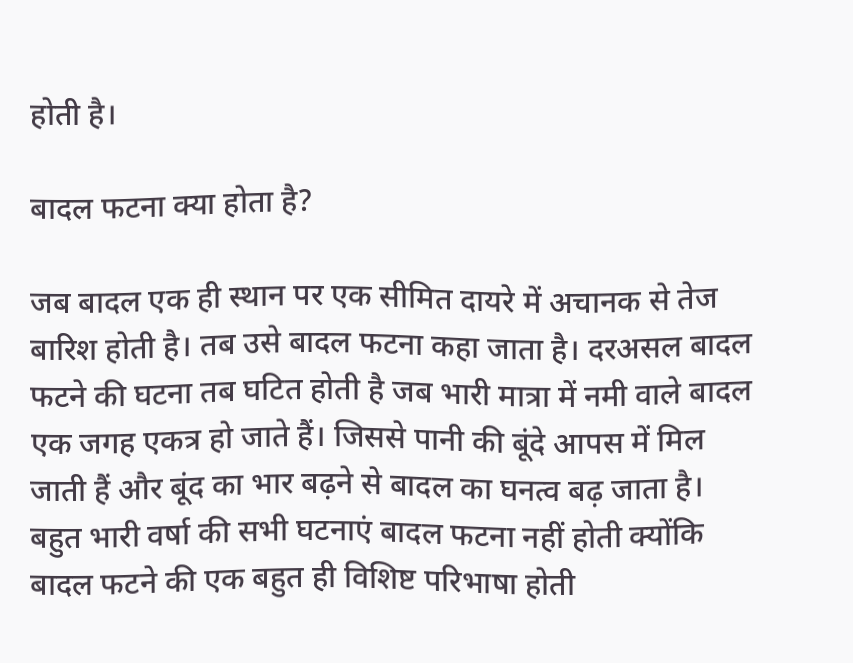होती है।

बादल फटना क्या होता है?

जब बादल एक ही स्थान पर एक सीमित दायरे में अचानक से तेज बारिश होती है। तब उसे बादल फटना कहा जाता है। दरअसल बादल फटने की घटना तब घटित होती है जब भारी मात्रा में नमी वाले बादल एक जगह एकत्र हो जाते हैं। जिससे पानी की बूंदे आपस में मिल जाती हैं और बूंद का भार बढ़ने से बादल का घनत्व बढ़ जाता है। बहुत भारी वर्षा की सभी घटनाएं बादल फटना नहीं होती क्योंकि बादल फटने की एक बहुत ही विशिष्ट परिभाषा होती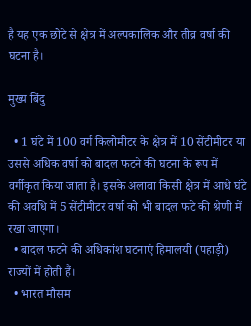है यह एक छोटे से क्षेत्र में अल्पकालिक और तीव्र वर्षा की घटना है।

मुख्य बिंदु

  • 1 घंटे में 100 वर्ग किलोमीटर के क्षेत्र में 10 सेंटीमीटर या उससे अधिक वर्षा को बादल फटने की घटना के रूप में वर्गीकृत किया जाता है। इसके अलावा किसी क्षेत्र में आधे घंटे की अवधि में 5 सेंटीमीटर वर्षा को भी बादल फटे की श्रेणी में रखा जाएगा।
  • बादल फटने की अधिकांश घटनाएं हिमालयी (पहाड़ी) राज्यों में होती हैं।
  • भारत मौसम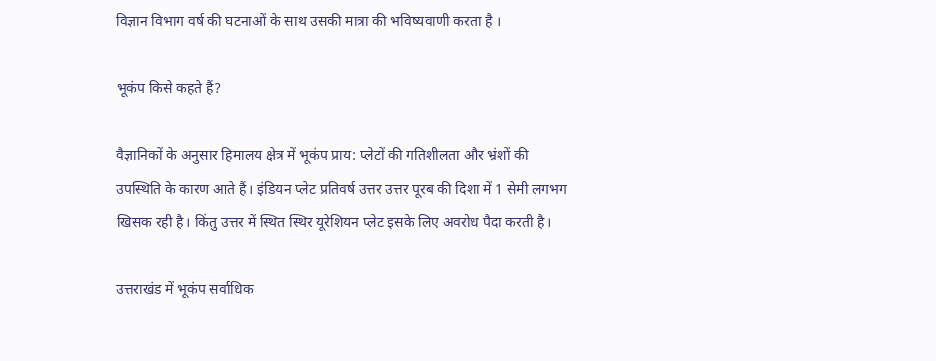विज्ञान विभाग वर्ष की घटनाओं के साथ उसकी मात्रा की भविष्यवाणी करता है ।

भूकंप किसे कहते हैं?

वैज्ञानिकों के अनुसार हिमालय क्षेत्र में भूकंप प्राय: प्लेटों की गतिशीलता और भ्रंशों की उपस्थिति के कारण आते हैं। इंडियन प्लेट प्रतिवर्ष उत्तर उत्तर पूरब की दिशा में 1 सेमी लगभग खिसक रही है। किंतु उत्तर में स्थित स्थिर यूरेशियन प्लेट इसके लिए अवरोध पैदा करती है।

उत्तराखंड में भूकंप सर्वाधिक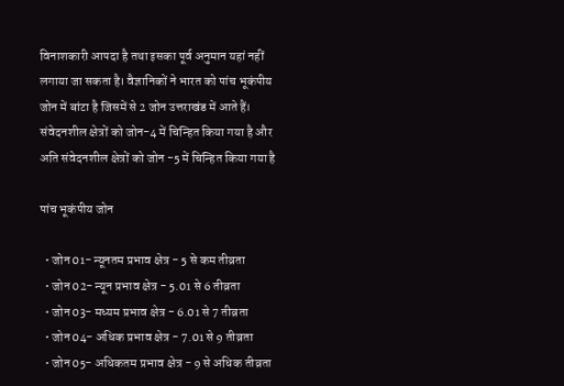विनाशकारी आपदा है तथा इसका पूर्व अनुमान यहां नहीं लगाया जा सकता है। वैज्ञानिकों ने भारत को पांच भूकंपीय जोन में बांटा है जिसमें से 2 जोन उत्तराखंड में आते हैं। संवेदनशील क्षेत्रों को जोन-4 में चिन्हित किया गया है और अति संवेदनशील क्षेत्रों को जोन -5 में चिन्हित किया गया है

पांच भूकंपीय जोन

  • जोन 01- न्यूनतम प्रभाव क्षेत्र - 5 से कम तीव्रता
  • जोन 02- न्यून प्रभाव क्षेत्र - 5.01 से 6 तीव्रता
  • जोन 03- मध्यम प्रभाव क्षेत्र - 6.01 से 7 तीव्रता
  • जोन 04- अधिक प्रभाव क्षेत्र - 7.01 से 9 तीव्रता
  • जोन 05- अधिकतम प्रभाव क्षेत्र - 9 से अधिक तीव्रता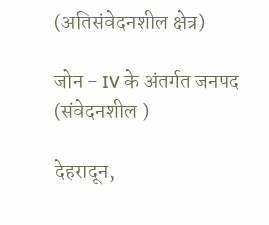(अतिसंवेदनशील क्षेत्र)

जोन - IV के अंतर्गत जनपद (संवेदनशील )

देहरादून,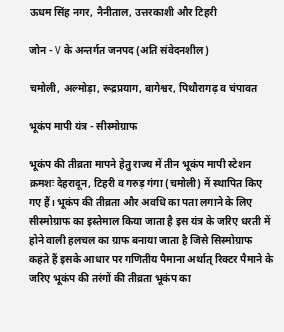ऊधम सिंह नगर, नैनीताल, उत्तरकाशी और टिहरी

जोन - V के अन्तर्गत जनपद (अति संवेदनशील)

चमोली, अल्मोड़ा, रूद्रप्रयाग, बागेश्वर, पिथौरागढ़ व चंपावत

भूकंप मापी यंत्र - सीस्मोग्राफ

भूकंप की तीव्रता मापने हेतु राज्य में तीन भूकंप मापी स्टेशन क्रमशः देहरादून, टिहरी व गरुड़ गंगा (चमोली) में स्थापित किए गए हैं। भूकंप की तीव्रता और अवधि का पता लगाने के लिए सीस्मोग्राफ का इस्तेमाल किया जाता है इस यंत्र के जरिए धरती में होने वाली हलचल का ग्राफ बनाया जाता है जिसे सिस्मोग्राफ कहते हैं इसके आधार पर गणितीय पैमाना अर्थात् रिक्टर पैमाने के जरिए भूकंप की तरंगों की तीव्रता भूकंप का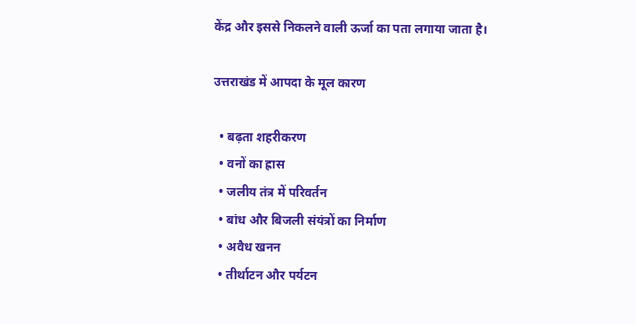केंद्र और इससे निकलने वाली ऊर्जा का पता लगाया जाता है।

उत्तराखंड में आपदा के मूल कारण

  • बढ़ता शहरीकरण
  • वनों का ह्रास
  • जलीय तंत्र में परिवर्तन
  • बांध और बिजली संयंत्रों का निर्माण
  • अवैध खनन
  • तीर्थाटन और पर्यटन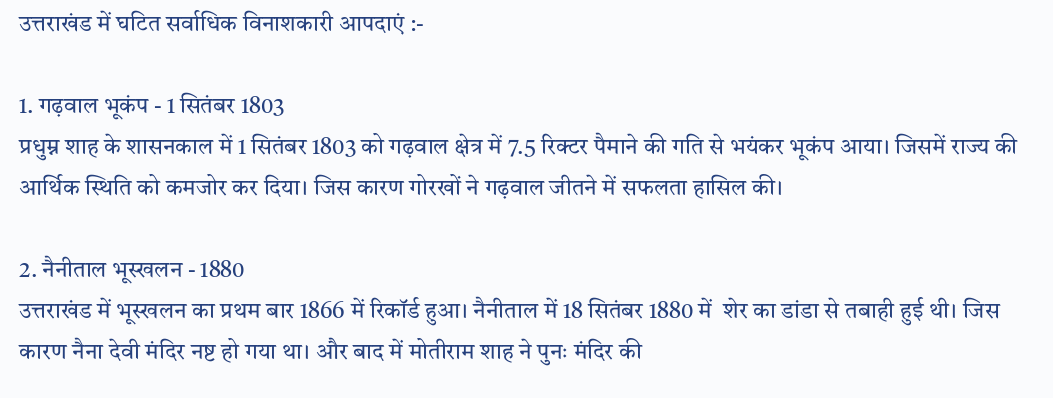उत्तराखंड में घटित सर्वाधिक विनाशकारी आपदाएं :-

1. गढ़वाल भूकंप - 1 सितंबर 1803
प्रधुम्न शाह के शासनकाल में 1 सितंबर 1803 को गढ़वाल क्षेत्र में 7.5 रिक्टर पैमाने की गति से भयंकर भूकंप आया। जिसमें राज्य की आर्थिक स्थिति को कमजोर कर दिया। जिस कारण गोरखों ने गढ़वाल जीतने में सफलता हासिल की।

2. नैनीताल भूस्खलन - 1880
उत्तराखंड में भूस्खलन का प्रथम बार 1866 में रिकॉर्ड हुआ। नैनीताल में 18 सितंबर 1880 में  शेर का डांडा से तबाही हुई थी। जिस कारण नैना देवी मंदिर नष्ट हो गया था। और बाद में मोतीराम शाह ने पुनः मंदिर की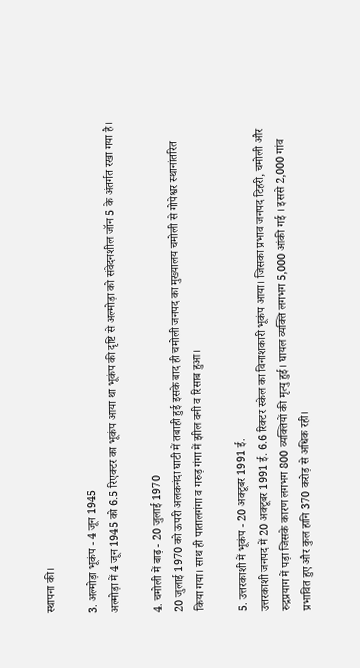स्थापना की।

3. अल्मोड़ा भूकंप - 4 जून 1945
अल्मोड़ा में 4 जून 1945 को 6.5 रिएक्टर का भूकंप आया था भूकंप की दृष्टि से अल्मोड़ा को संवेदनशील जॉन 5 के अंतर्गत रखा गया है।

4. चमोली में बाढ़ - 20 जुलाई 1970
20 जुलाई 1970 को ऊपरी अलकनंदा घाटी में तबाही हुई इसके बाद ही चमोली जनपद का मुख्यालय चमोली से गोपेश्वर स्थानांतरित किया गया। साथ ही पातालगंगा व गरुड़ गंगा में झील वनी व रिसाब हुआ।

5. उत्तरकाशी में भूकंप - 20 अक्टूबर 1991 ई.
उत्तरकाशी जनपद में 20 अक्टूबर 1991 ई. 6.6 रिक्टर स्केल का विनाशकारी भूकंप आया। जिसका प्रभाव जनपद टिहरी, चमोली और रुद्रप्रयाग में पड़ा जिसके कारण लगभग 800 व्यक्तियों की मृत्यु हुई। घायल व्यक्ति लगभग 5,000 आंकी गई । इससे 2,000 गांव प्रभावित हुए और कुल हानि 370 करोड़ से अधिक रही।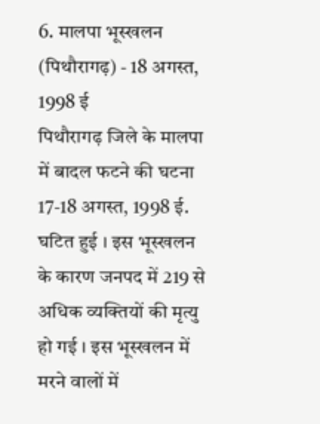6. मालपा भूस्खलन (पिथौरागढ़) - 18 अगस्त, 1998 ई
पिथौरागढ़ जिले के मालपा में बादल फटने की घटना 17-18 अगस्त, 1998 ई. घटित हुई । इस भूस्खलन के कारण जनपद में 219 से अधिक व्यक्तियों की मृत्यु हो गई । इस भूस्खलन में मरने वालों में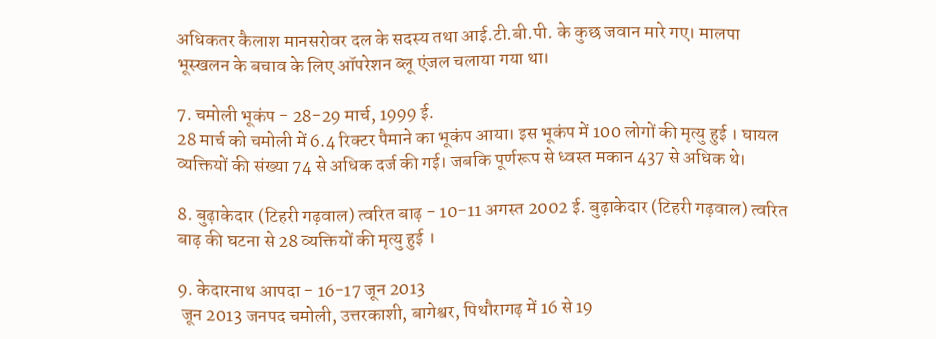अधिकतर कैलाश मानसरोवर दल के सदस्य तथा आई.टी.बी.पी. के कुछ जवान मारे गए। मालपा भूस्खलन के बचाव के लिए ऑपरेशन ब्लू एंजल चलाया गया था।

7. चमोली भूकंप - 28-29 मार्च, 1999 ई.
28 मार्च को चमोली में 6.4 रिक्टर पैमाने का भूकंप आया। इस भूकंप में 100 लोगों की मृत्यु हुई । घायल व्यक्तियों की संख्या 74 से अधिक दर्ज की गई। जबकि पूर्णरूप से ध्वस्त मकान 437 से अधिक थे।

8. बुढ़ाकेदार (टिहरी गढ़वाल) त्वरित बाढ़ - 10-11 अगस्त 2002 ई. बुढ़ाकेदार (टिहरी गढ़वाल) त्वरित बाढ़ की घटना से 28 व्यक्तियों की मृत्यु हुई ।

9. केदारनाथ आपदा - 16-17 जून 2013
 जून 2013 जनपद चमोली, उत्तरकाशी, बागेश्वर, पिथौरागढ़ में 16 से 19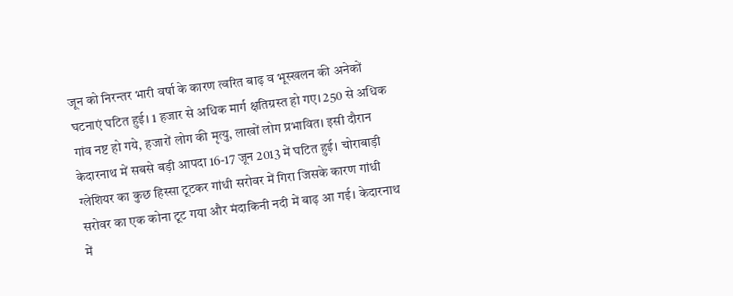जून को निरन्तर भारी वर्षा के कारण त्वरित बाढ़ व भूस्खलन की अनेकों घटनाएं घटित हुई। 1 हजार से अधिक मार्ग क्षतिग्रस्त हो गए। 250 से अधिक गांव नष्ट हो गये, हजारों लोग की मृत्यु, लाखों लोग प्रभावित। इसी दौरान केदारनाथ में सबसे बड़ी आपदा 16-17 जून 2013 में घटित हुई। चोराबाड़ी ग्लेशियर का कुछ हिस्सा टूटकर गांधी सरोवर में गिरा जिसके कारण गांधी सरोवर का एक कोना टूट गया और मंदाकिनी नदी में बाढ़ आ गई। केदारनाथ में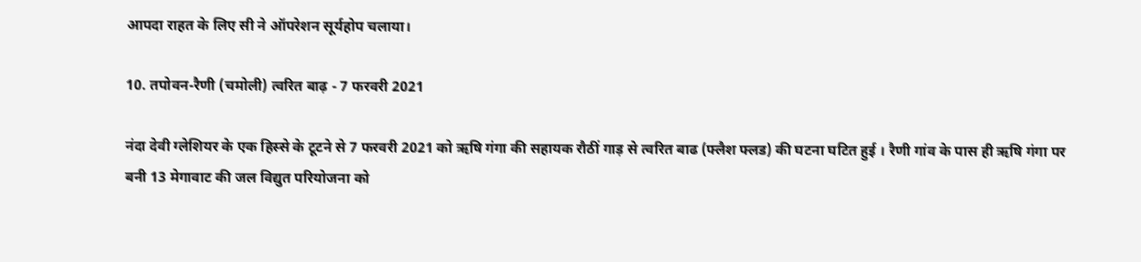आपदा राहत के लिए सी ने ऑपरेशन सूर्यहोप चलाया।

10. तपोवन-रैणी (चमोली) त्वरित बाढ़ - 7 फरवरी 2021

नंदा देवी ग्लेशियर के एक हिस्से के टूटने से 7 फरवरी 2021 को ऋषि गंगा की सहायक रौठीं गाड़ से त्वरित बाढ (फ्लैश फ्लड) की घटना घटित हुई । रैणी गांव के पास ही ऋषि गंगा पर बनी 13 मेगावाट की जल विद्युत परियोजना को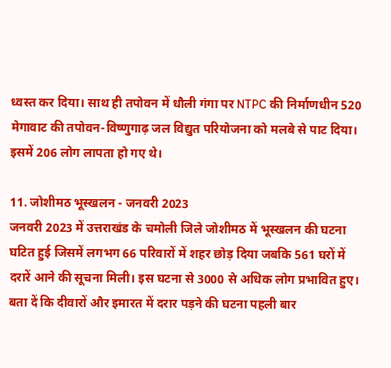ध्वस्त कर दिया। साथ ही तपोवन में धौली गंगा पर NTPC की निर्माणधीन 520 मेगावाट की तपोवन-विष्णुगाढ़ जल विद्युत परियोजना को मलबे से पाट दिया। इसमें 206 लोग लापता हो गए थे।

11. जोशीमठ भूस्खलन - जनवरी 2023
जनवरी 2023 में उत्तराखंड के चमोली जिले जोशीमठ में भूस्खलन की घटना घटित हुई जिसमें लगभग 66 परिवारों में शहर छोड़ दिया जबकि 561 घरों में दरारें आने की सूचना मिली। इस घटना से 3000 से अधिक लोग प्रभावित हुए। बता दें कि दीवारों और इमारत में दरार पड़ने की घटना पहली बार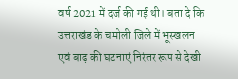वर्ष 2021 में दर्ज की गई थी। बता दे कि उत्तराखंड के चमोली जिले में भूस्खलन एवं बाढ़ की घटनाएं निरंतर रूप से देखी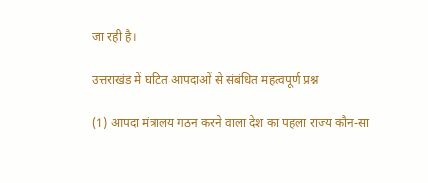जा रही है।

उत्तराखंड में घटित आपदाओं से संबंधित महत्वपूर्ण प्रश्न

(1) आपदा मंत्रालय गठन करने वाला देश का पहला राज्य कौन-सा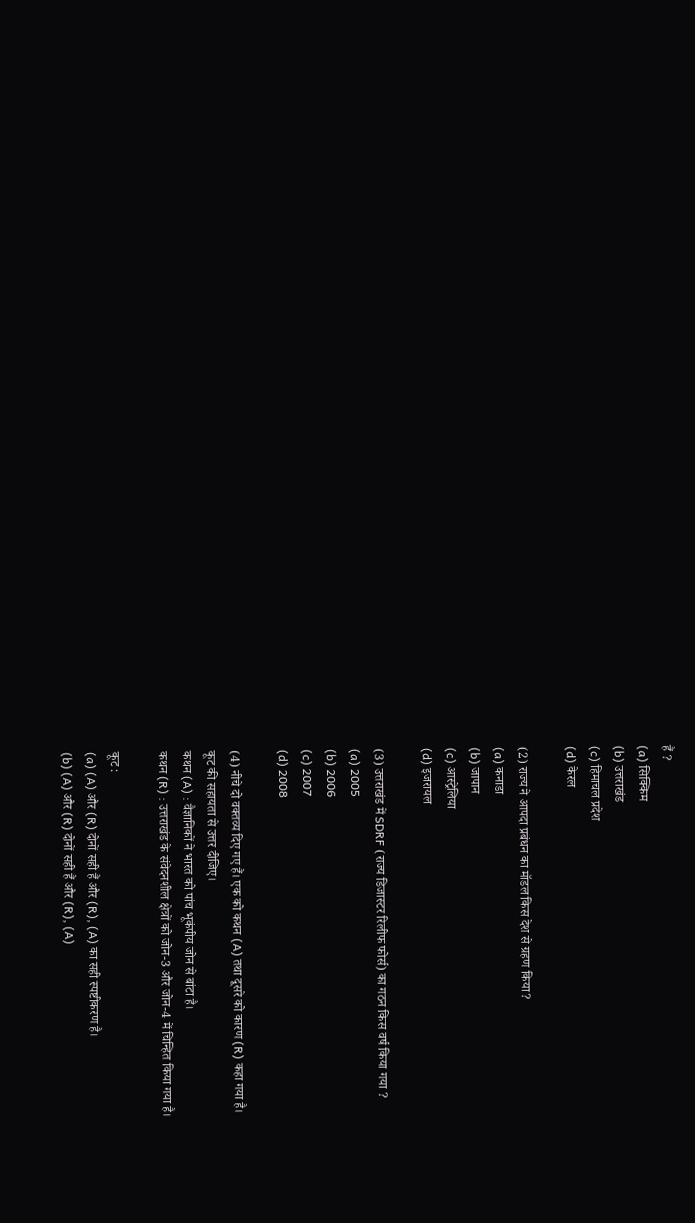हैं ?
(a) सिक्किम
(b) उत्तराखंड
(c) हिमाचल प्रदेश
(d) केरल

(2) राज्य ने आपदा प्रबंधन का मॉडल किस देश से ग्रहण किया?
(a) कनाडा
(b) जापान
(c) आस्ट्रेलिया
(d) इजरायल

(3) उत्तराखंड में SDRF (राज्य डिजास्टर रिलीफ फोर्स) का गठन किस वर्ष किया गया ?
(a) 2005
(b) 2006
(c) 2007
(d) 2008

(4) नीचे दो वक्तव्य दिए गए हैं। एक को कथन (A) तथा दूसरे को कारण (R) कहा गया है।
कूट की सहायता से उत्तर दीजिए।
कथन (A) : वैज्ञानिकों ने भारत को पांच भूकंपीय जोन से बांटा है।
कथन (R) : उत्तराखंड के संवेदनशील क्षेत्रों को जोन-3 और जोन-4 में चिन्हित किया गया है।

कूट :
(a) (A) और (R) दोनों सही हैं और (R), (A) का सही स्पष्टीकरण है।
(b) (A) और (R) दोनों सही हैं और (R), (A)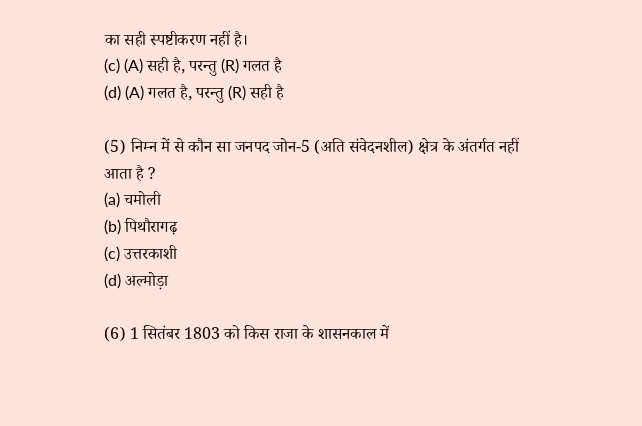का सही स्पष्टीकरण नहीं है।
(c) (A) सही है, परन्तु (R) गलत है
(d) (A) गलत है, परन्तु (R) सही है

(5) निम्न में से कौन सा जनपद जोन-5 (अति संवेदनशील) क्षेत्र के अंतर्गत नहीं आता है ?
(a) चमोली
(b) पिथौरागढ़
(c) उत्तरकाशी
(d) अल्मोड़ा

(6) 1 सितंबर 1803 को किस राजा के शासनकाल में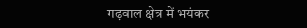गढ़वाल क्षेत्र में भयंकर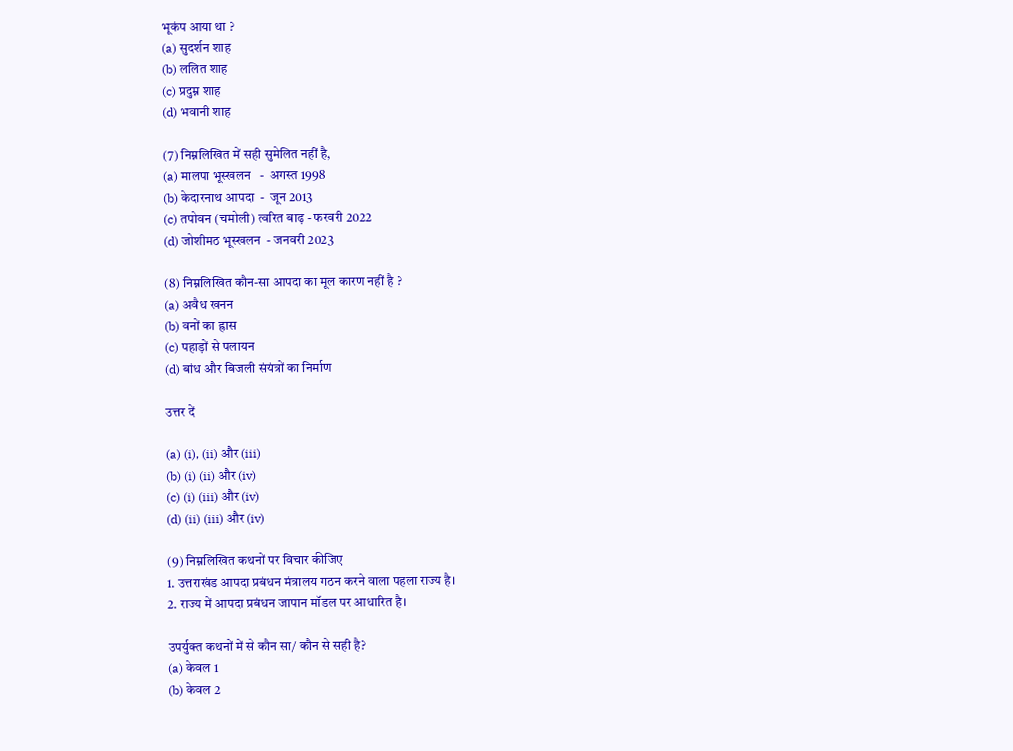भूकंप आया था ?
(a) सुदर्शन शाह
(b) ललित शाह
(c) प्रदुम्न शाह
(d) भवानी शाह

(7) निम्नलिखित में सही सुमेलित नहीं है,
(a) मालपा भूस्खलन   -  अगस्त 1998
(b) केदारनाथ आपदा  -  जून 2013
(c) तपोवन (चमोली) त्वरित बाढ़ - फरवरी 2022
(d) जोशीमठ भूस्खलन  - जनवरी 2023

(8) निम्नलिखित कौन-सा आपदा का मूल कारण नहीं है ?
(a) अवैध खनन
(b) वनों का ह्रास
(c) पहाड़ों से पलायन
(d) बांध और बिजली संयंत्रों का निर्माण

उत्तर दें

(a) (i), (ii) और (iii)
(b) (i) (ii) और (iv)
(c) (i) (iii) और (iv)
(d) (ii) (iii) और (iv)

(9) निम्नलिखित कथनों पर विचार कीजिए
1. उत्तराखंड आपदा प्रबंधन मंत्रालय गठन करने वाला पहला राज्य है।
2. राज्य में आपदा प्रबंधन जापान मॉडल पर आधारित है।

उपर्युक्त कथनों में से कौन सा/ कौन से सही है?
(a) केवल 1
(b) केवल 2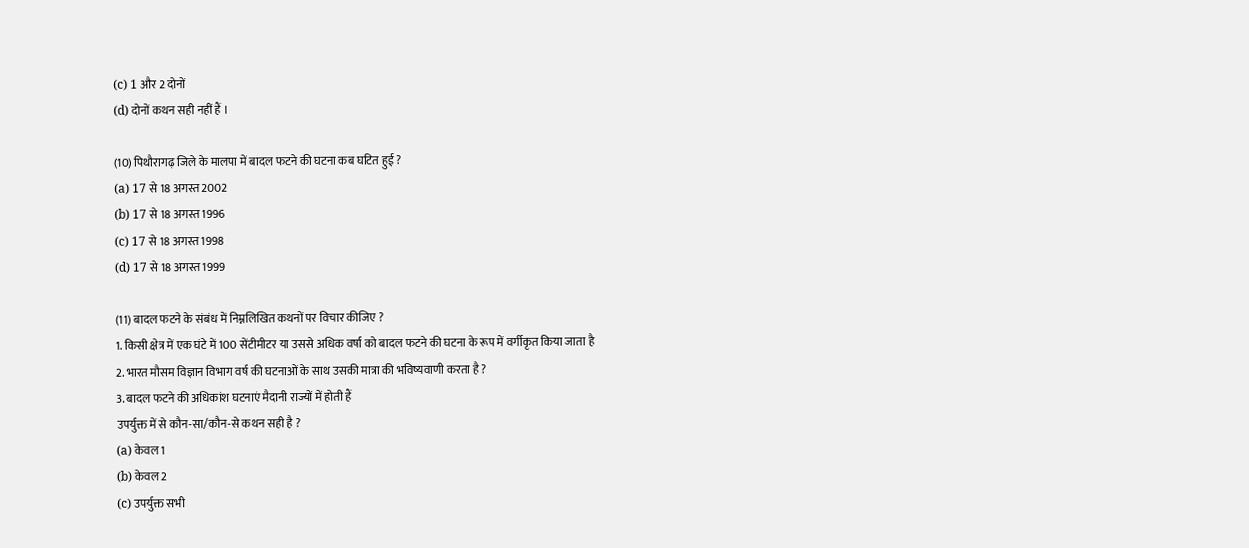(c) 1 और 2 दोनों
(d) दोनों कथन सही नहीं हैं ।

(10) पिथौरागढ़ जिले के मालपा में बादल फटने की घटना कब घटित हुई ?
(a) 17 से 18 अगस्त 2002
(b) 17 से 18 अगस्त 1996
(c) 17 से 18 अगस्त 1998
(d) 17 से 18 अगस्त 1999

(11) बादल फटने के संबंध में निम्नलिखित कथनों पर विचार कीजिए ?
1. किसी क्षेत्र में एक घंटे में 100 सेंटीमीटर या उससे अधिक वर्षा को बादल फटने की घटना के रूप में वर्गीकृत किया जाता है
2. भारत मौसम विज्ञान विभाग वर्ष की घटनाओं के साथ उसकी मात्रा की भविष्यवाणी करता है ?
3. बादल फटने की अधिकांश घटनाएं मैदानी राज्यों में होती हैं
उपर्युक्त में से कौन-सा/कौन-से कथन सही है ?
(a) केवल 1
(b) केवल 2
(c) उपर्युक्त सभी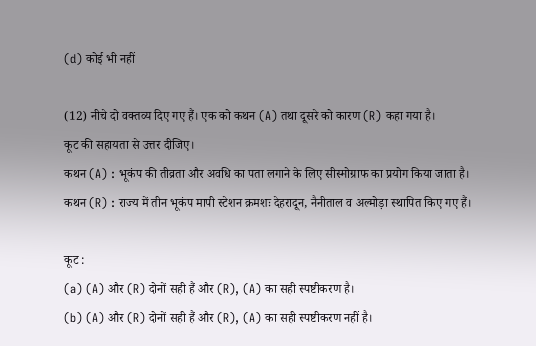(d) कोई भी नहीं

(12) नीचे दो वक्तव्य दिए गए हैं। एक को कथन (A) तथा दूसरे को कारण (R) कहा गया है।
कूट की सहायता से उत्तर दीजिए।
कथन (A) : भूकंप की तीव्रता और अवधि का पता लगाने के लिए सीस्मोग्राफ का प्रयोग किया जाता है।
कथन (R) : राज्य में तीन भूकंप मापी स्टेशन क्रमशः देहरादून, नैनीताल व अल्मोड़ा स्थापित किए गए हैं।

कूट :
(a) (A) और (R) दोनों सही हैं और (R), (A) का सही स्पष्टीकरण है।
(b) (A) और (R) दोनों सही हैं और (R), (A) का सही स्पष्टीकरण नहीं है।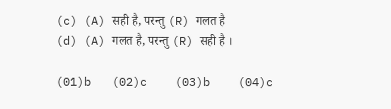(c) (A) सही है, परन्तु (R) गलत है
(d) (A) गलत है, परन्तु (R) सही है ।

(01)b   (02)c    (03)b    (04)c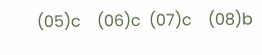(05)c    (06)c  (07)c    (08)b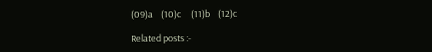(09)a    (10)c     (11)b    (12)c

Related posts :-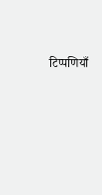टिप्पणियाँ